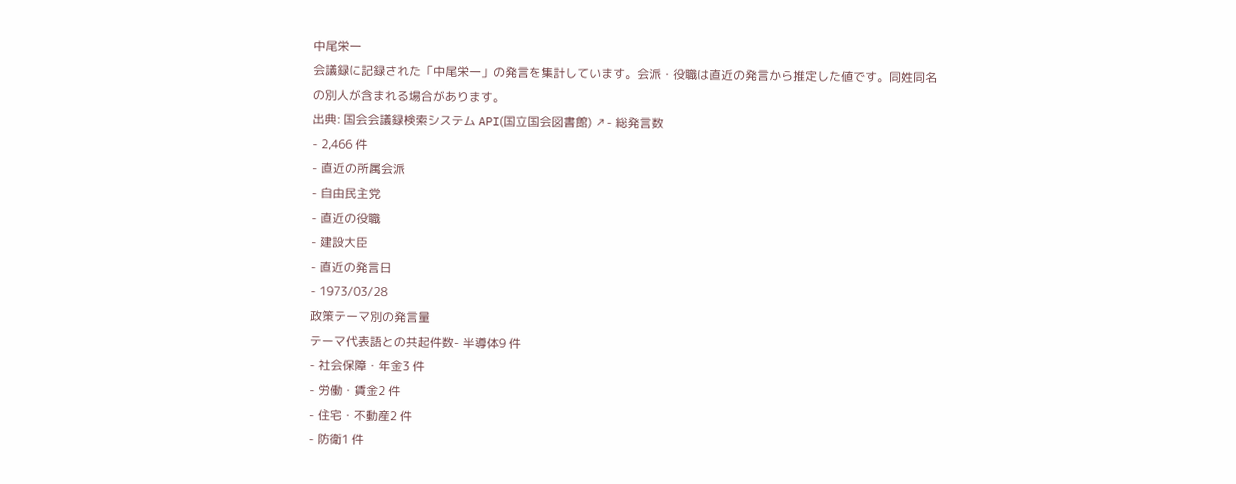中尾栄一
会議録に記録された「中尾栄一」の発言を集計しています。会派・役職は直近の発言から推定した値です。同姓同名の別人が含まれる場合があります。
出典: 国会会議録検索システム API(国立国会図書館) ↗- 総発言数
- 2,466 件
- 直近の所属会派
- 自由民主党
- 直近の役職
- 建設大臣
- 直近の発言日
- 1973/03/28
政策テーマ別の発言量
テーマ代表語との共起件数- 半導体9 件
- 社会保障・年金3 件
- 労働・賃金2 件
- 住宅・不動産2 件
- 防衛1 件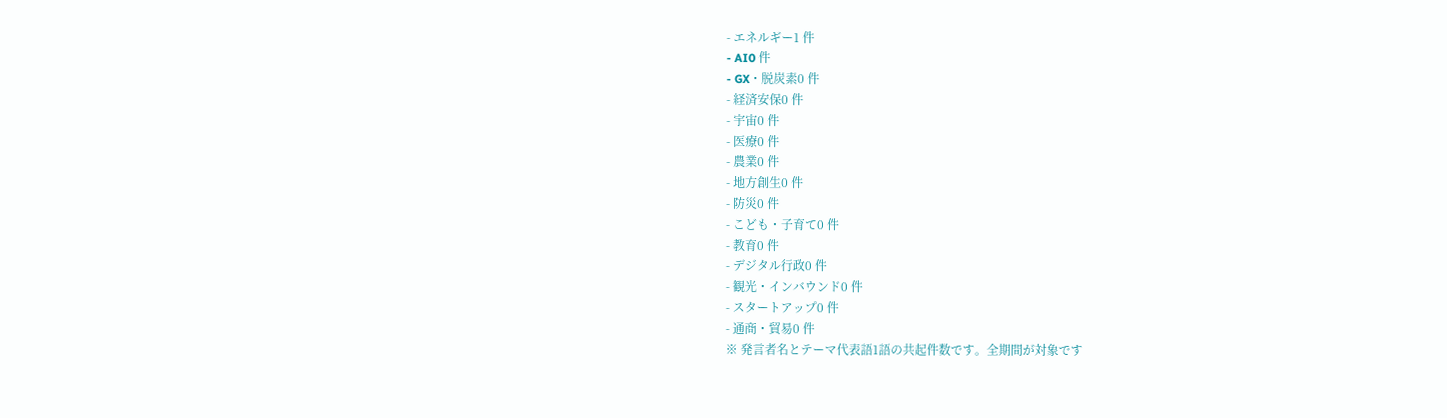- エネルギー1 件
- AI0 件
- GX・脱炭素0 件
- 経済安保0 件
- 宇宙0 件
- 医療0 件
- 農業0 件
- 地方創生0 件
- 防災0 件
- こども・子育て0 件
- 教育0 件
- デジタル行政0 件
- 観光・インバウンド0 件
- スタートアップ0 件
- 通商・貿易0 件
※ 発言者名とテーマ代表語1語の共起件数です。全期間が対象です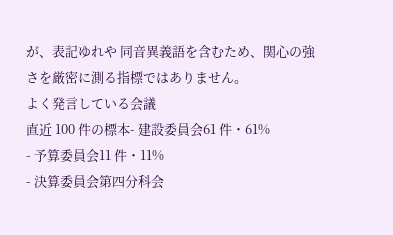が、表記ゆれや 同音異義語を含むため、関心の強さを厳密に測る指標ではありません。
よく発言している会議
直近 100 件の標本- 建設委員会61 件・61%
- 予算委員会11 件・11%
- 決算委員会第四分科会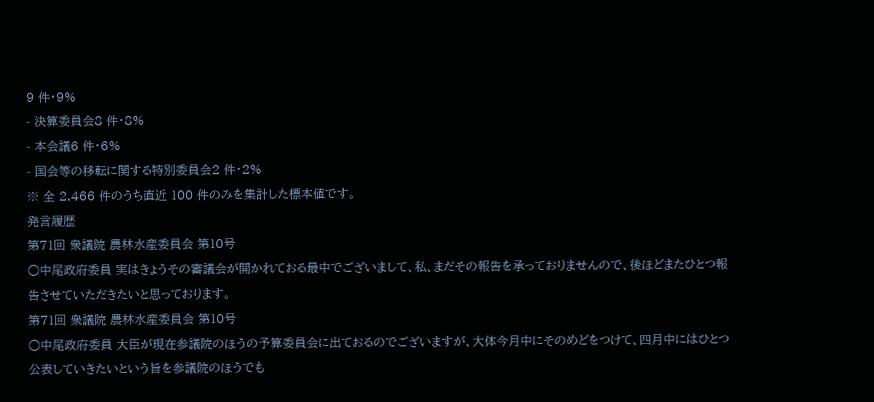9 件・9%
- 決算委員会8 件・8%
- 本会議6 件・6%
- 国会等の移転に関する特別委員会2 件・2%
※ 全 2,466 件のうち直近 100 件のみを集計した標本値です。
発言履歴
第71回 衆議院 農林水産委員会 第10号
○中尾政府委員 実はきょうその審議会が開かれておる最中でございまして、私、まだその報告を承っておりませんので、後ほどまたひとつ報告させていただきたいと思っております。
第71回 衆議院 農林水産委員会 第10号
○中尾政府委員 大臣が現在参議院のほうの予算委員会に出ておるのでございますが、大体今月中にそのめどをつけて、四月中にはひとつ公表していきたいという旨を参議院のほうでも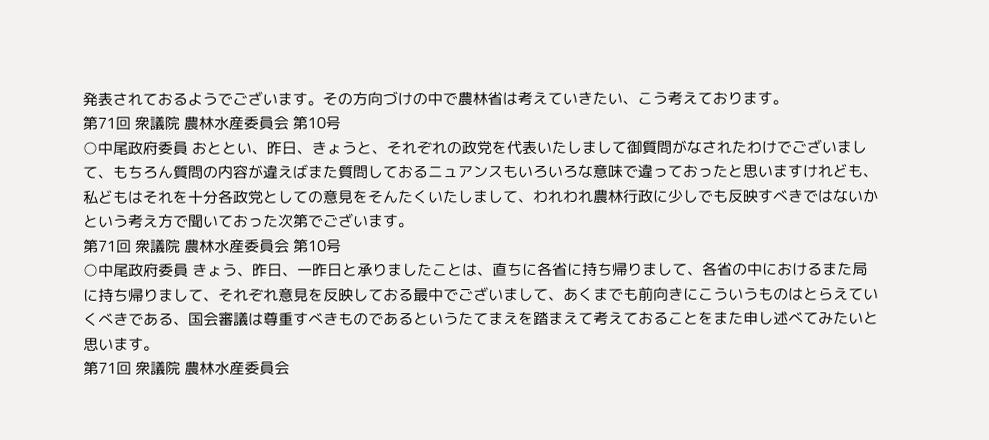発表されておるようでございます。その方向づけの中で農林省は考えていきたい、こう考えております。
第71回 衆議院 農林水産委員会 第10号
○中尾政府委員 おととい、昨日、きょうと、それぞれの政党を代表いたしまして御質問がなされたわけでございまして、もちろん質問の内容が違えばまた質問しておるニュアンスもいろいろな意味で違っておったと思いますけれども、私どもはそれを十分各政党としての意見をそんたくいたしまして、われわれ農林行政に少しでも反映すべきではないかという考え方で聞いておった次第でございます。
第71回 衆議院 農林水産委員会 第10号
○中尾政府委員 きょう、昨日、一昨日と承りましたことは、直ちに各省に持ち帰りまして、各省の中におけるまた局に持ち帰りまして、それぞれ意見を反映しておる最中でございまして、あくまでも前向きにこういうものはとらえていくべきである、国会審議は尊重すべきものであるというたてまえを踏まえて考えておることをまた申し述べてみたいと思います。
第71回 衆議院 農林水産委員会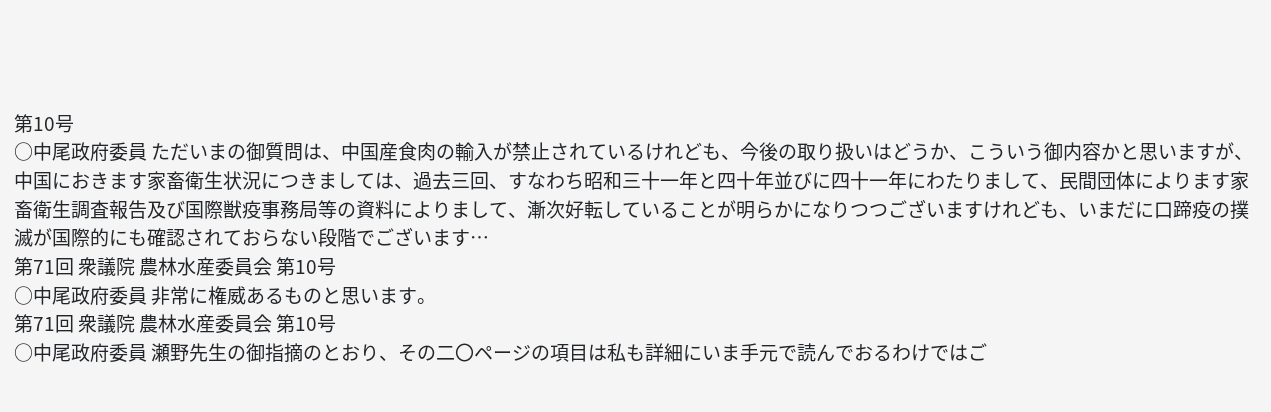第10号
○中尾政府委員 ただいまの御質問は、中国産食肉の輸入が禁止されているけれども、今後の取り扱いはどうか、こういう御内容かと思いますが、中国におきます家畜衛生状況につきましては、過去三回、すなわち昭和三十一年と四十年並びに四十一年にわたりまして、民間団体によります家畜衛生調査報告及び国際獣疫事務局等の資料によりまして、漸次好転していることが明らかになりつつございますけれども、いまだに口蹄疫の撲滅が国際的にも確認されておらない段階でございます…
第71回 衆議院 農林水産委員会 第10号
○中尾政府委員 非常に権威あるものと思います。
第71回 衆議院 農林水産委員会 第10号
○中尾政府委員 瀬野先生の御指摘のとおり、その二〇ページの項目は私も詳細にいま手元で読んでおるわけではご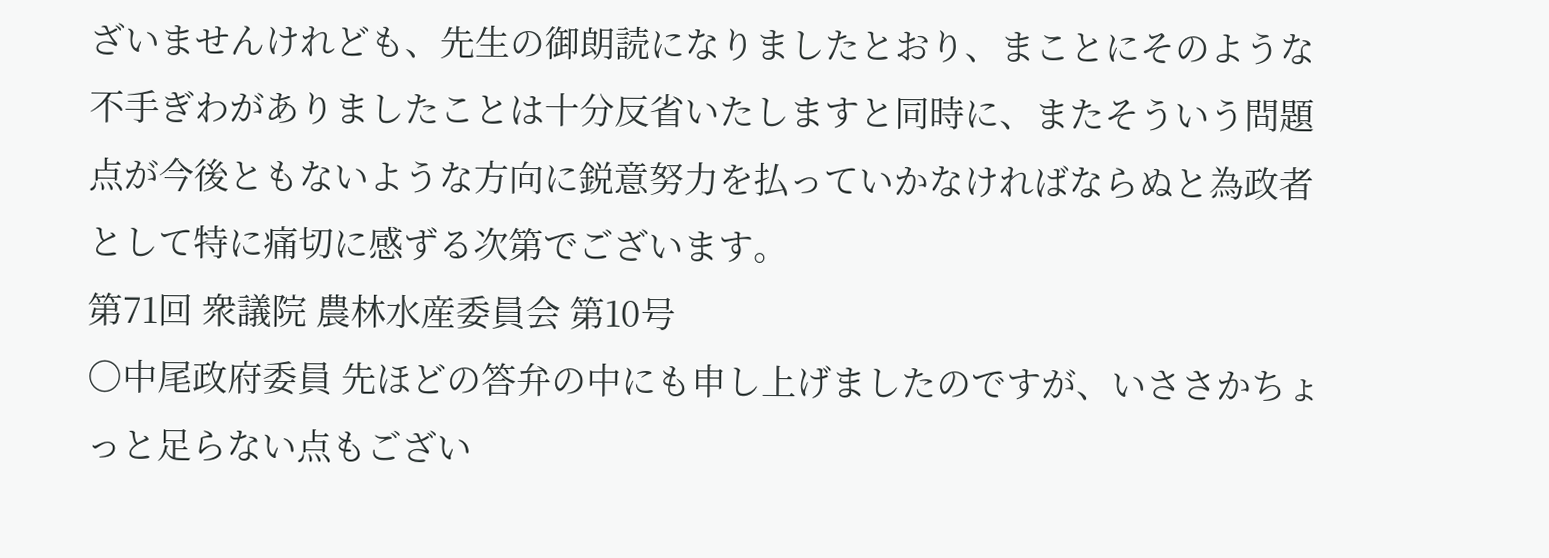ざいませんけれども、先生の御朗読になりましたとおり、まことにそのような不手ぎわがありましたことは十分反省いたしますと同時に、またそういう問題点が今後ともないような方向に鋭意努力を払っていかなければならぬと為政者として特に痛切に感ずる次第でございます。
第71回 衆議院 農林水産委員会 第10号
○中尾政府委員 先ほどの答弁の中にも申し上げましたのですが、いささかちょっと足らない点もござい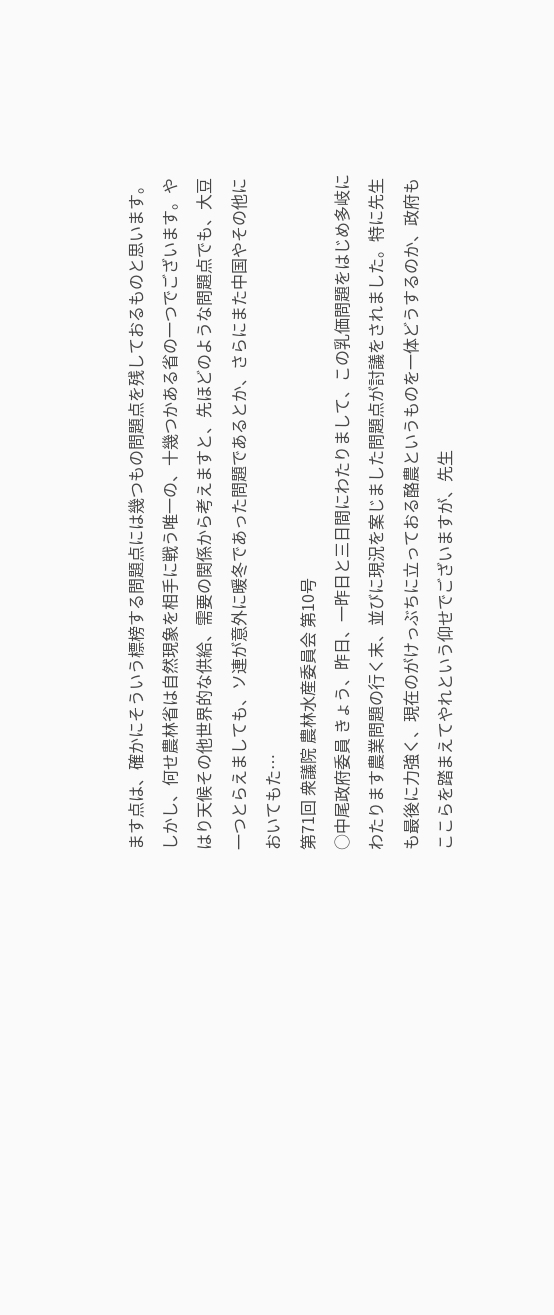ます点は、確かにそういう標榜する問題点には幾つもの問題点を残しておるものと思います。しかし、何せ農林省は自然現象を相手に戦う唯一の、十幾つかある省の一つでございます。やはり天候その他世界的な供給、需要の関係から考えますと、先ほどのような問題点でも、大豆一つとらえましても、ソ連が意外に暖冬であった問題であるとか、さらにまた中国やその他においてもた…
第71回 衆議院 農林水産委員会 第10号
○中尾政府委員 きょう、昨日、一昨日と三日間にわたりまして、この乳価問題をはじめ多岐にわたります農業問題の行く末、並びに現況を案じました問題点が討議をされました。特に先生も最後に力強く、現在のがけっぶちに立っておる酪農というものを一体どうするのか、政府もここらを踏まえてやれという仰せでございますが、先生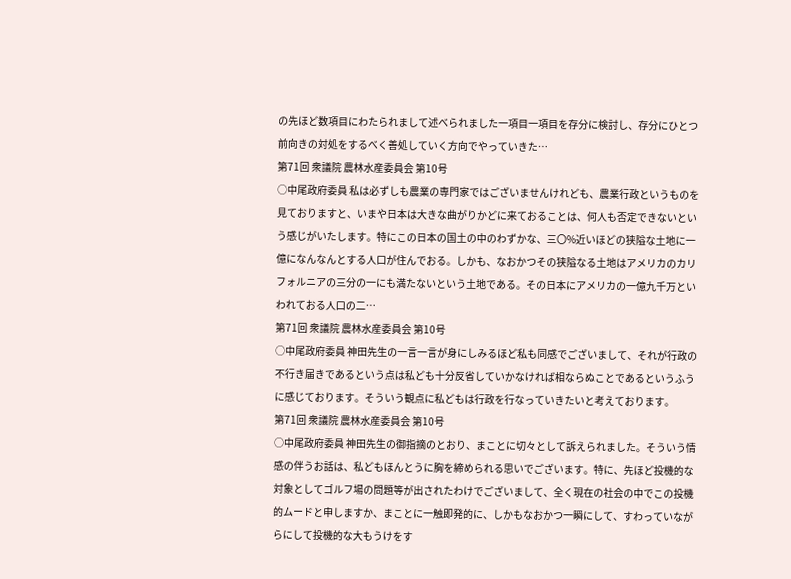の先ほど数項目にわたられまして述べられました一項目一項目を存分に検討し、存分にひとつ前向きの対処をするべく善処していく方向でやっていきた…
第71回 衆議院 農林水産委員会 第10号
○中尾政府委員 私は必ずしも農業の専門家ではございませんけれども、農業行政というものを見ておりますと、いまや日本は大きな曲がりかどに来ておることは、何人も否定できないという感じがいたします。特にこの日本の国土の中のわずかな、三〇%近いほどの狭隘な土地に一億になんなんとする人口が住んでおる。しかも、なおかつその狭隘なる土地はアメリカのカリフォルニアの三分の一にも満たないという土地である。その日本にアメリカの一億九千万といわれておる人口の二…
第71回 衆議院 農林水産委員会 第10号
○中尾政府委員 神田先生の一言一言が身にしみるほど私も同感でございまして、それが行政の不行き届きであるという点は私ども十分反省していかなければ相ならぬことであるというふうに感じております。そういう観点に私どもは行政を行なっていきたいと考えております。
第71回 衆議院 農林水産委員会 第10号
○中尾政府委員 神田先生の御指摘のとおり、まことに切々として訴えられました。そういう情感の伴うお話は、私どもほんとうに胸を締められる思いでございます。特に、先ほど投機的な対象としてゴルフ場の問題等が出されたわけでございまして、全く現在の社会の中でこの投機的ムードと申しますか、まことに一触即発的に、しかもなおかつ一瞬にして、すわっていながらにして投機的な大もうけをす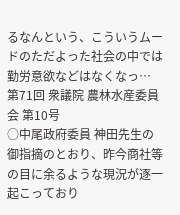るなんという、こういうムードのただよった社会の中では勤労意欲などはなくなっ…
第71回 衆議院 農林水産委員会 第10号
○中尾政府委員 神田先生の御指摘のとおり、昨今商社等の目に余るような現況が逐一起こっており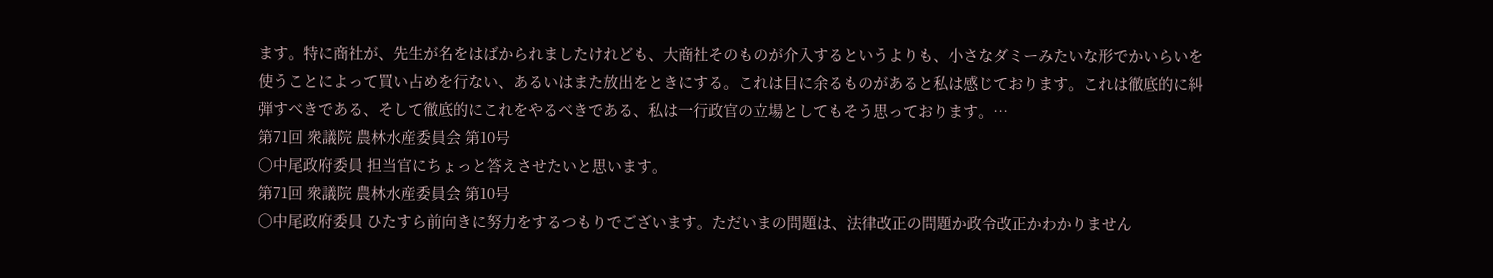ます。特に商社が、先生が名をはばかられましたけれども、大商社そのものが介入するというよりも、小さなダミーみたいな形でかいらいを使うことによって買い占めを行ない、あるいはまた放出をときにする。これは目に余るものがあると私は感じております。これは徹底的に糾弾すべきである、そして徹底的にこれをやるべきである、私は一行政官の立場としてもそう思っております。…
第71回 衆議院 農林水産委員会 第10号
○中尾政府委員 担当官にちょっと答えさせたいと思います。
第71回 衆議院 農林水産委員会 第10号
○中尾政府委員 ひたすら前向きに努力をするつもりでございます。ただいまの問題は、法律改正の問題か政令改正かわかりません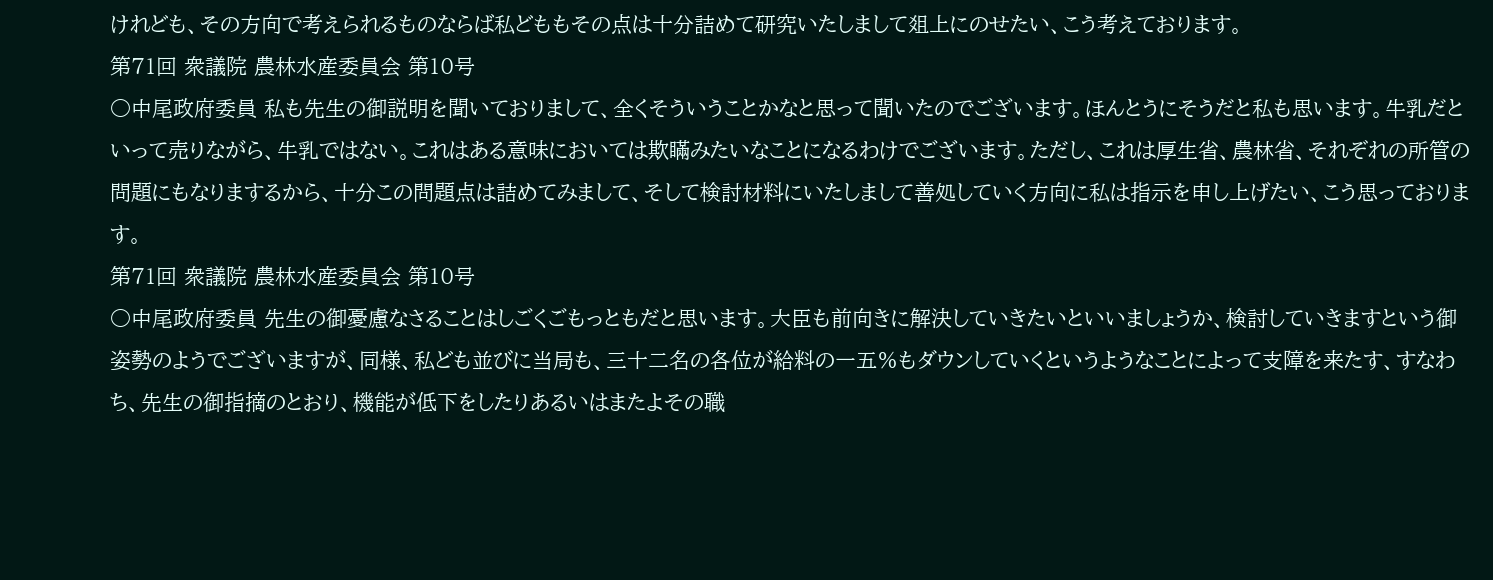けれども、その方向で考えられるものならば私どももその点は十分詰めて研究いたしまして爼上にのせたい、こう考えております。
第71回 衆議院 農林水産委員会 第10号
○中尾政府委員 私も先生の御説明を聞いておりまして、全くそういうことかなと思って聞いたのでございます。ほんとうにそうだと私も思います。牛乳だといって売りながら、牛乳ではない。これはある意味においては欺瞞みたいなことになるわけでございます。ただし、これは厚生省、農林省、それぞれの所管の問題にもなりまするから、十分この問題点は詰めてみまして、そして検討材料にいたしまして善処していく方向に私は指示を申し上げたい、こう思っております。
第71回 衆議院 農林水産委員会 第10号
○中尾政府委員 先生の御憂慮なさることはしごくごもっともだと思います。大臣も前向きに解決していきたいといいましょうか、検討していきますという御姿勢のようでございますが、同様、私ども並びに当局も、三十二名の各位が給料の一五%もダウンしていくというようなことによって支障を来たす、すなわち、先生の御指摘のとおり、機能が低下をしたりあるいはまたよその職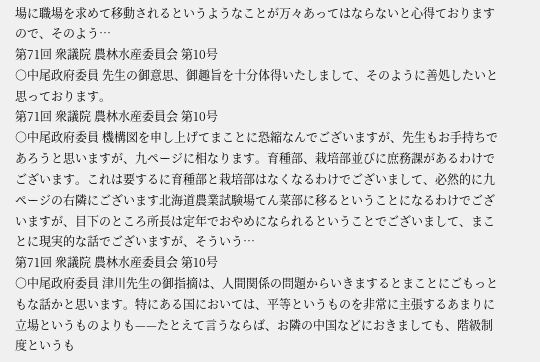場に職場を求めて移動されるというようなことが万々あってはならないと心得ておりますので、そのよう…
第71回 衆議院 農林水産委員会 第10号
○中尾政府委員 先生の御意思、御趣旨を十分体得いたしまして、そのように善処したいと思っております。
第71回 衆議院 農林水産委員会 第10号
○中尾政府委員 機構図を申し上げてまことに恐縮なんでございますが、先生もお手持ちであろうと思いますが、九ページに相なります。育種部、栽培部並びに庶務課があるわけでございます。これは要するに育種部と栽培部はなくなるわけでございまして、必然的に九ページの右隣にございます北海道農業試験場てん菜部に移るということになるわけでございますが、目下のところ所長は定年でおやめになられるということでございまして、まことに現実的な話でございますが、そういう…
第71回 衆議院 農林水産委員会 第10号
○中尾政府委員 津川先生の御指摘は、人間関係の問題からいきまするとまことにごもっともな話かと思います。特にある国においては、平等というものを非常に主張するあまりに立場というものよりも——たとえて言うならば、お隣の中国などにおきましても、階級制度というも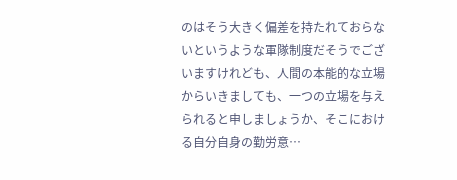のはそう大きく偏差を持たれておらないというような軍隊制度だそうでございますけれども、人間の本能的な立場からいきましても、一つの立場を与えられると申しましょうか、そこにおける自分自身の勤労意…